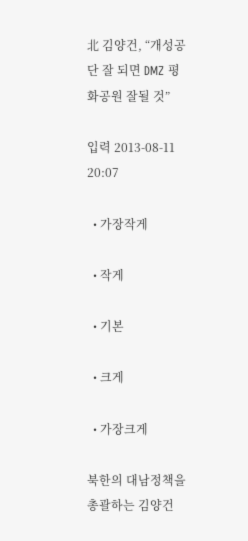北 김양건, “개성공단 잘 되면 DMZ 평화공원 잘될 것”

입력 2013-08-11 20:07

  • 가장작게

  • 작게

  • 기본

  • 크게

  • 가장크게

북한의 대남정책을 총괄하는 김양건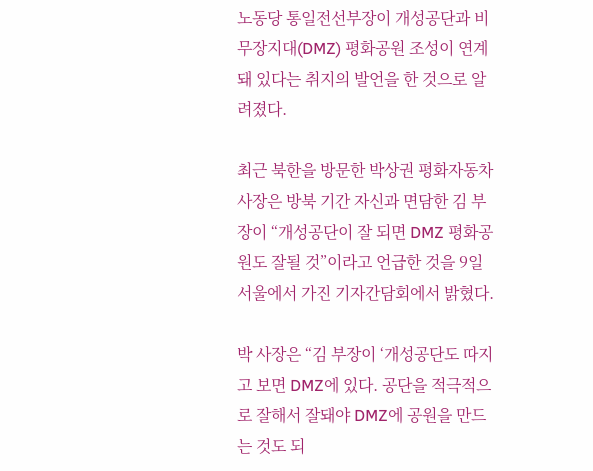노동당 통일전선부장이 개성공단과 비무장지대(DMZ) 평화공원 조성이 연계돼 있다는 취지의 발언을 한 것으로 알려졌다.

최근 북한을 방문한 박상권 평화자동차 사장은 방북 기간 자신과 면담한 김 부장이 “개성공단이 잘 되면 DMZ 평화공원도 잘될 것”이라고 언급한 것을 9일 서울에서 가진 기자간담회에서 밝혔다.

박 사장은 “김 부장이 ‘개성공단도 따지고 보면 DMZ에 있다. 공단을 적극적으로 잘해서 잘돼야 DMZ에 공원을 만드는 것도 되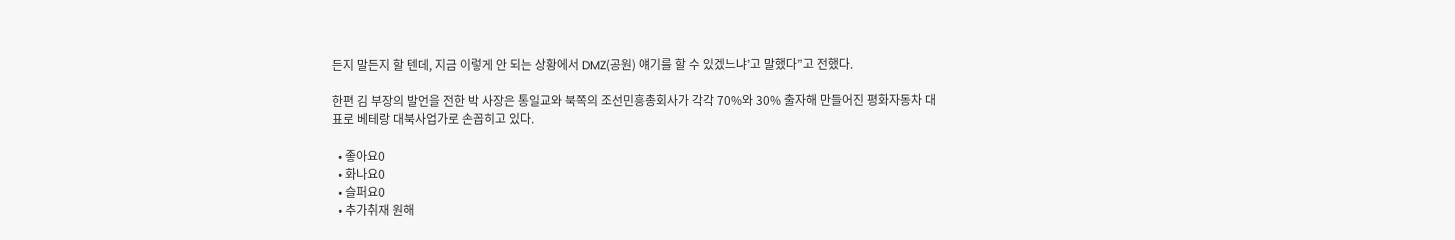든지 말든지 할 텐데, 지금 이렇게 안 되는 상황에서 DMZ(공원) 얘기를 할 수 있겠느냐’고 말했다”고 전했다.

한편 김 부장의 발언을 전한 박 사장은 통일교와 북쪽의 조선민흥총회사가 각각 70%와 30% 출자해 만들어진 평화자동차 대표로 베테랑 대북사업가로 손꼽히고 있다.

  • 좋아요0
  • 화나요0
  • 슬퍼요0
  • 추가취재 원해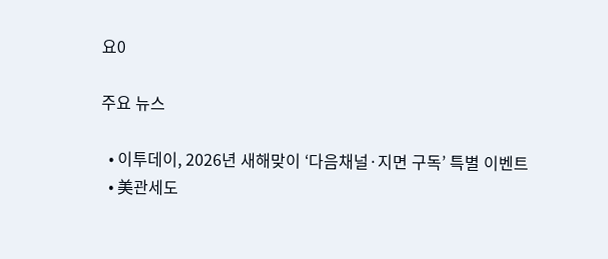요0

주요 뉴스

  • 이투데이, 2026년 새해맞이 ‘다음채널·지면 구독’ 특별 이벤트
  • 美관세도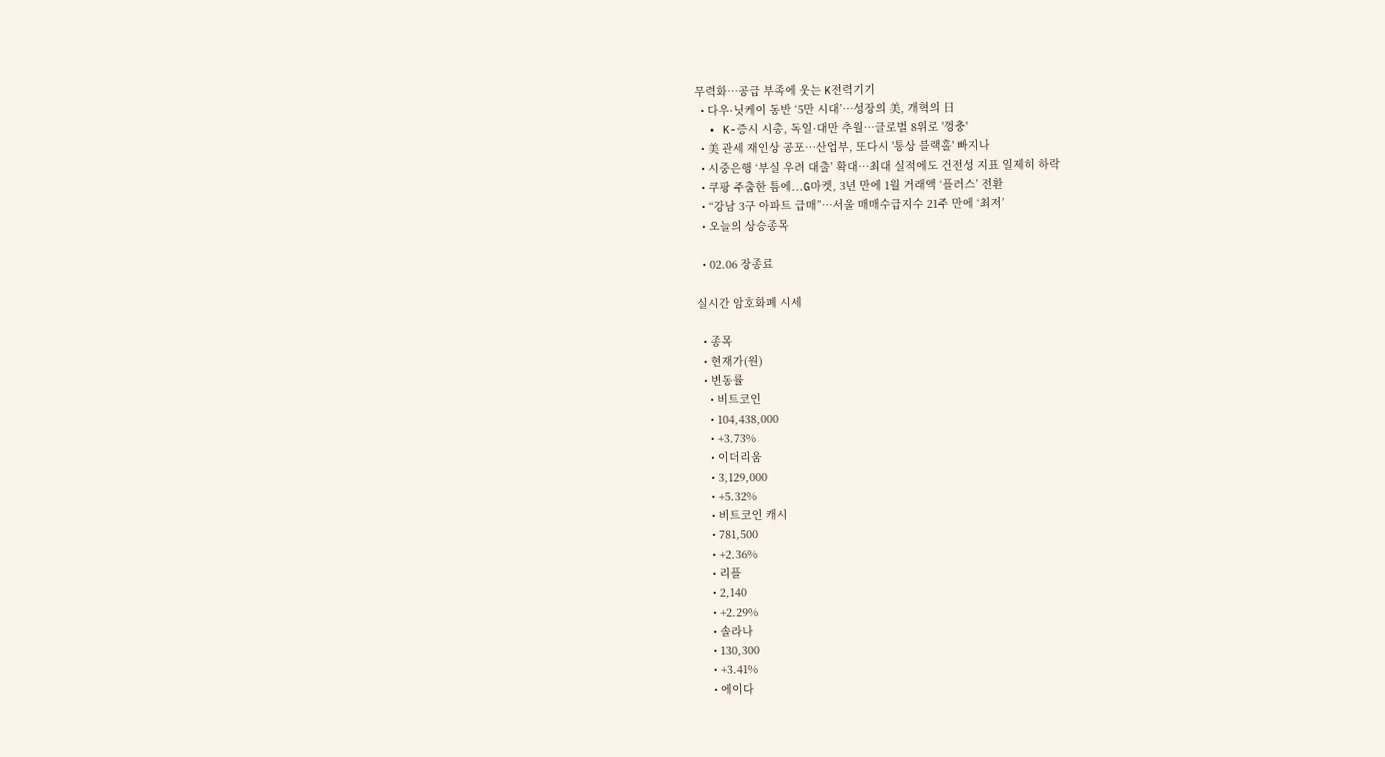무력화…공급 부족에 웃는 K전력기기
  • 다우·닛케이 동반 ‘5만 시대’⋯성장의 美, 개혁의 日
  • K-증시 시총, 독일·대만 추월…글로벌 8위로 '껑충'
  • 美 관세 재인상 공포⋯산업부, 또다시 '통상 블랙홀' 빠지나
  • 시중은행 ‘부실 우려 대출’ 확대…최대 실적에도 건전성 지표 일제히 하락
  • 쿠팡 주춤한 틈에...G마켓, 3년 만에 1월 거래액 ‘플러스’ 전환
  • “강남 3구 아파트 급매”…서울 매매수급지수 21주 만에 ‘최저’
  • 오늘의 상승종목

  • 02.06 장종료

실시간 암호화폐 시세

  • 종목
  • 현재가(원)
  • 변동률
    • 비트코인
    • 104,438,000
    • +3.73%
    • 이더리움
    • 3,129,000
    • +5.32%
    • 비트코인 캐시
    • 781,500
    • +2.36%
    • 리플
    • 2,140
    • +2.29%
    • 솔라나
    • 130,300
    • +3.41%
    • 에이다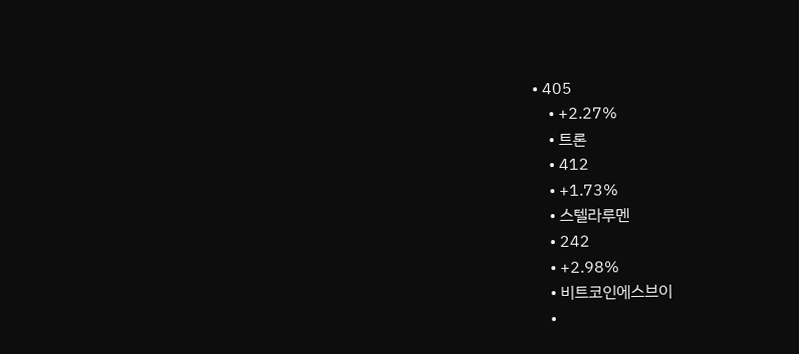• 405
    • +2.27%
    • 트론
    • 412
    • +1.73%
    • 스텔라루멘
    • 242
    • +2.98%
    • 비트코인에스브이
    •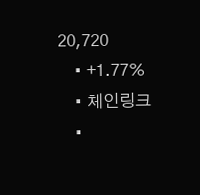20,720
    • +1.77%
    • 체인링크
    •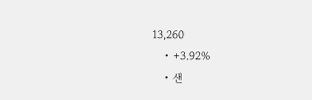13,260
    • +3.92%
    • 샌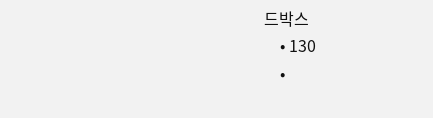드박스
    • 130
    •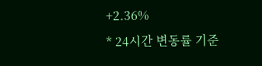+2.36%
* 24시간 변동률 기준